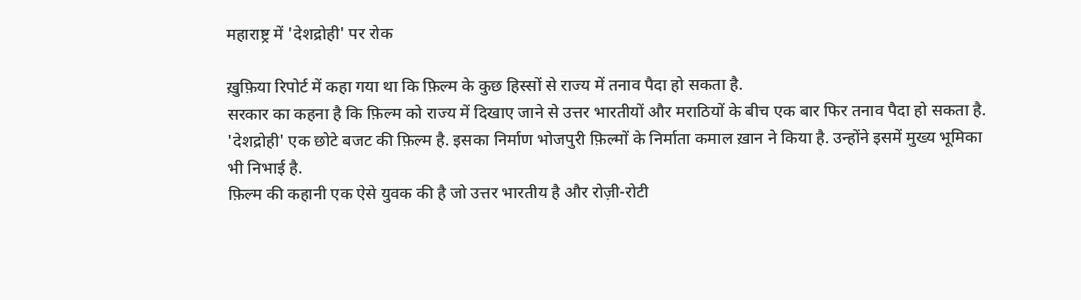महाराष्ट्र में 'देशद्रोही' पर रोक

ख़ुफ़िया रिपोर्ट में कहा गया था कि फ़िल्म के कुछ हिस्सों से राज्य में तनाव पैदा हो सकता है.
सरकार का कहना है कि फ़िल्म को राज्य में दिखाए जाने से उत्तर भारतीयों और मराठियों के बीच एक बार फिर तनाव पैदा हो सकता है.
'देशद्रोही' एक छोटे बजट की फ़िल्म है. इसका निर्माण भोजपुरी फ़िल्मों के निर्माता कमाल ख़ान ने किया है. उन्होंने इसमें मुख्य भूमिका भी निभाई है.
फ़िल्म की कहानी एक ऐसे युवक की है जो उत्तर भारतीय है और रोज़ी-रोटी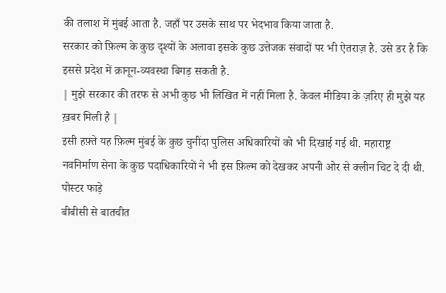की तलाश में मुंबई आता है. जहाँ पर उसके साथ पर भेदभाव किया जाता है.
सरकार को फ़िल्म के कुछ दृश्यों के अलावा इसके कुछ उत्तेजक संवादों पर भी ऐतराज़ है. उसे डर है कि इससे प्रदेश में क़ानून-व्यवस्था बिगड़ सकती है.
| मुझे सरकार की तरफ से अभी कुछ भी लिखित में नहीं मिला है. केवल मीडिया के ज़रिए ही मुझे यह ख़बर मिली है |
इसी हफ़्ते यह फ़िल्म मुंबई के कुछ चुनींदा पुलिस अधिकारियों को भी दिखाई गई थी. महाराष्ट्र नवनिर्माण सेना के कुछ पदाधिकारियों ने भी इस फ़िल्म को देखकर अपनी ओर से क्लीन चिट दे दी थी.
पोस्टर फाड़े
बीबीसी से बातचीत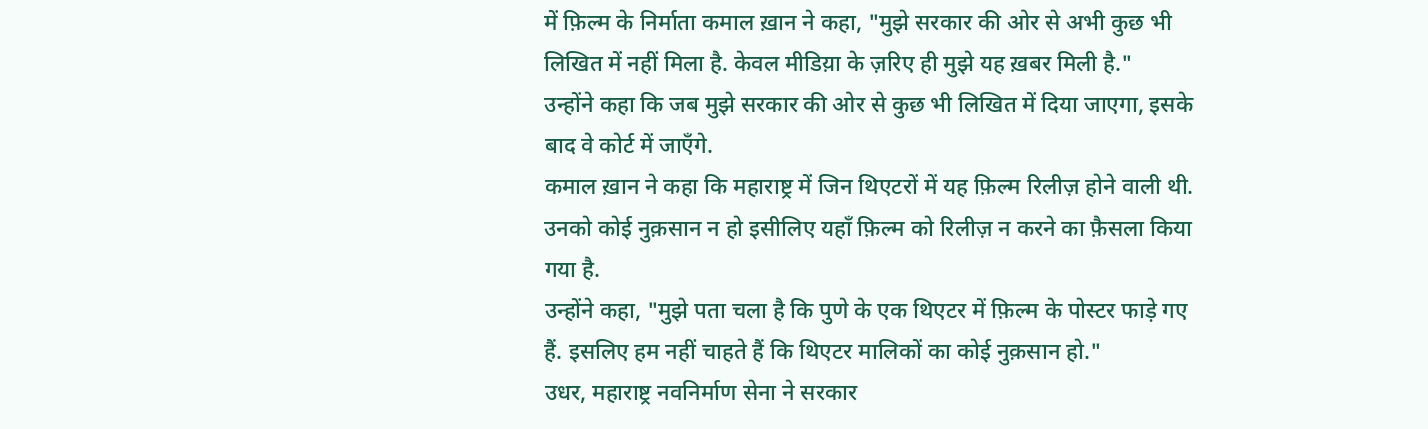में फ़िल्म के निर्माता कमाल ख़ान ने कहा, "मुझे सरकार की ओर से अभी कुछ भी लिखित में नहीं मिला है. केवल मीडिय़ा के ज़रिए ही मुझे यह ख़बर मिली है."
उन्होंने कहा कि जब मुझे सरकार की ओर से कुछ भी लिखित में दिया जाएगा, इसके बाद वे कोर्ट में जाएँगे.
कमाल ख़ान ने कहा कि महाराष्ट्र में जिन थिएटरों में यह फ़िल्म रिलीज़ होने वाली थी. उनको कोई नुक़सान न हो इसीलिए यहाँ फ़िल्म को रिलीज़ न करने का फ़ैसला किया गया है.
उन्होंने कहा, "मुझे पता चला है कि पुणे के एक थिएटर में फ़िल्म के पोस्टर फाड़े गए हैं. इसलिए हम नहीं चाहते हैं कि थिएटर मालिकों का कोई नुक़सान हो."
उधर, महाराष्ट्र नवनिर्माण सेना ने सरकार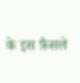के इस फ़ैसले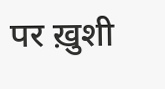पर ख़ुशी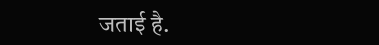जताई है.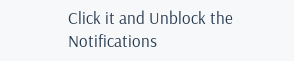Click it and Unblock the Notifications